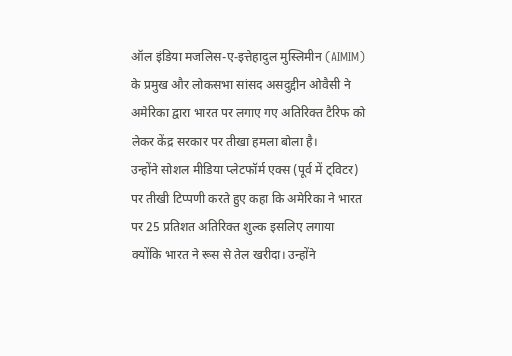ऑल इंडिया मजलिस-ए-इत्तेहादुल मुस्लिमीन (AIMIM) के प्रमुख और लोकसभा सांसद असदुद्दीन ओवैसी ने अमेरिका द्वारा भारत पर लगाए गए अतिरिक्त टैरिफ को लेकर केंद्र सरकार पर तीखा हमला बोला है।
उन्होंने सोशल मीडिया प्लेटफॉर्म एक्स (पूर्व में ट्विटर) पर तीखी टिप्पणी करते हुए कहा कि अमेरिका ने भारत पर 25 प्रतिशत अतिरिक्त शुल्क इसलिए लगाया क्योंकि भारत ने रूस से तेल खरीदा। उन्होंने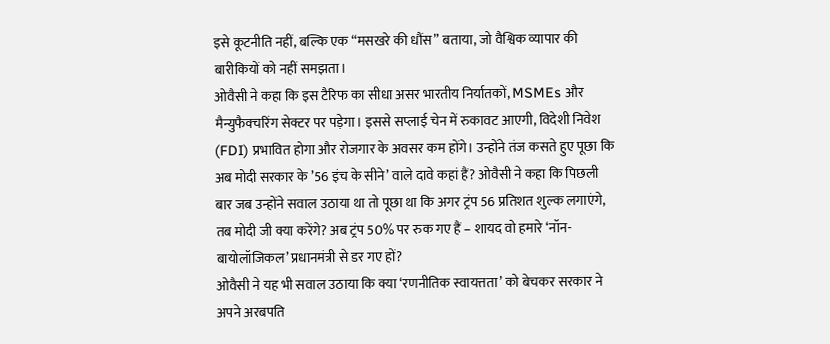इसे कूटनीति नहीं, बल्कि एक “मसखरे की धौंस” बताया, जो वैश्विक व्यापार की बारीकियों को नहीं समझता।
ओवैसी ने कहा कि इस टैरिफ का सीधा असर भारतीय निर्यातकों, MSMEs और मैन्युफैक्चरिंग सेक्टर पर पड़ेगा। इससे सप्लाई चेन में रुकावट आएगी, विदेशी निवेश (FDI) प्रभावित होगा और रोजगार के अवसर कम होंगे। उन्होंने तंज कसते हुए पूछा कि अब मोदी सरकार के ’56 इंच के सीने’ वाले दावे कहां हैं? ओवैसी ने कहा कि पिछली बार जब उन्होंने सवाल उठाया था तो पूछा था कि अगर ट्रंप 56 प्रतिशत शुल्क लगाएंगे, तब मोदी जी क्या करेंगे? अब ट्रंप 50% पर रुक गए हैं – शायद वो हमारे ‘नॉन-बायोलॉजिकल’ प्रधानमंत्री से डर गए हों?
ओवैसी ने यह भी सवाल उठाया कि क्या ‘रणनीतिक स्वायत्तता’ को बेचकर सरकार ने अपने अरबपति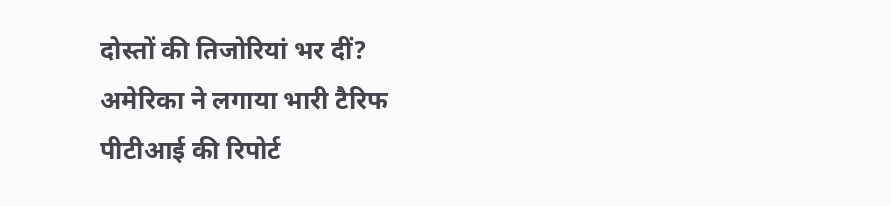दोस्तों की तिजोरियां भर दीं?
अमेरिका ने लगाया भारी टैरिफ
पीटीआई की रिपोर्ट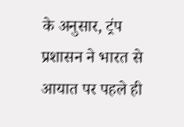के अनुसार, ट्रंप प्रशासन ने भारत से आयात पर पहले ही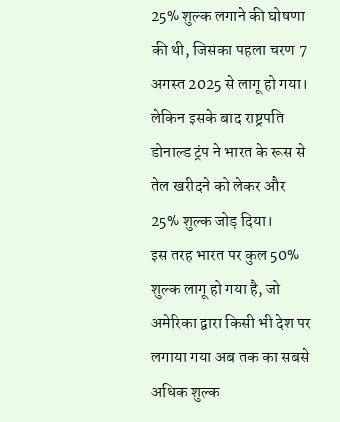25% शुल्क लगाने की घोषणा की थी, जिसका पहला चरण 7 अगस्त 2025 से लागू हो गया। लेकिन इसके बाद राष्ट्रपति डोनाल्ड ट्रंप ने भारत के रूस से तेल खरीदने को लेकर और 25% शुल्क जोड़ दिया।
इस तरह भारत पर कुल 50% शुल्क लागू हो गया है, जो अमेरिका द्वारा किसी भी देश पर लगाया गया अब तक का सबसे अधिक शुल्क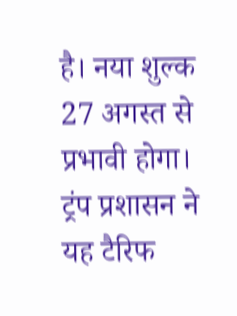है। नया शुल्क 27 अगस्त से प्रभावी होगा। ट्रंप प्रशासन ने यह टैरिफ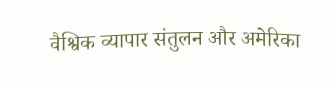वैश्विक व्यापार संतुलन और अमेरिका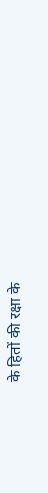के हितों की रक्षा के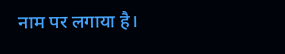नाम पर लगाया है।